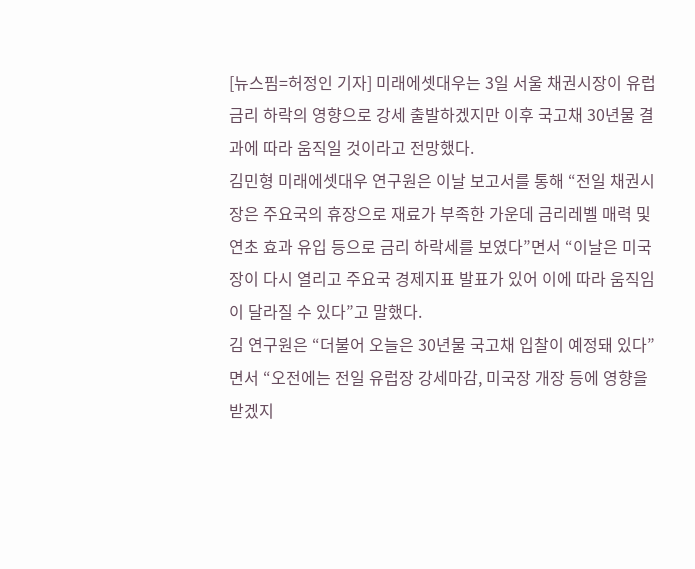[뉴스핌=허정인 기자] 미래에셋대우는 3일 서울 채권시장이 유럽 금리 하락의 영향으로 강세 출발하겠지만 이후 국고채 30년물 결과에 따라 움직일 것이라고 전망했다.
김민형 미래에셋대우 연구원은 이날 보고서를 통해 “전일 채권시장은 주요국의 휴장으로 재료가 부족한 가운데 금리레벨 매력 및 연초 효과 유입 등으로 금리 하락세를 보였다”면서 “이날은 미국 장이 다시 열리고 주요국 경제지표 발표가 있어 이에 따라 움직임이 달라질 수 있다”고 말했다.
김 연구원은 “더불어 오늘은 30년물 국고채 입찰이 예정돼 있다”면서 “오전에는 전일 유럽장 강세마감, 미국장 개장 등에 영향을 받겠지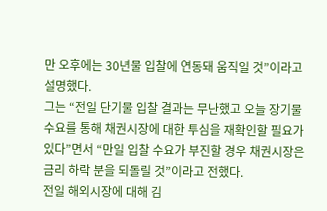만 오후에는 30년물 입찰에 연동돼 움직일 것”이라고 설명했다.
그는 “전일 단기물 입찰 결과는 무난했고 오늘 장기물 수요를 통해 채권시장에 대한 투심을 재확인할 필요가 있다”면서 “만일 입찰 수요가 부진할 경우 채권시장은 금리 하락 분을 되돌릴 것”이라고 전했다.
전일 해외시장에 대해 김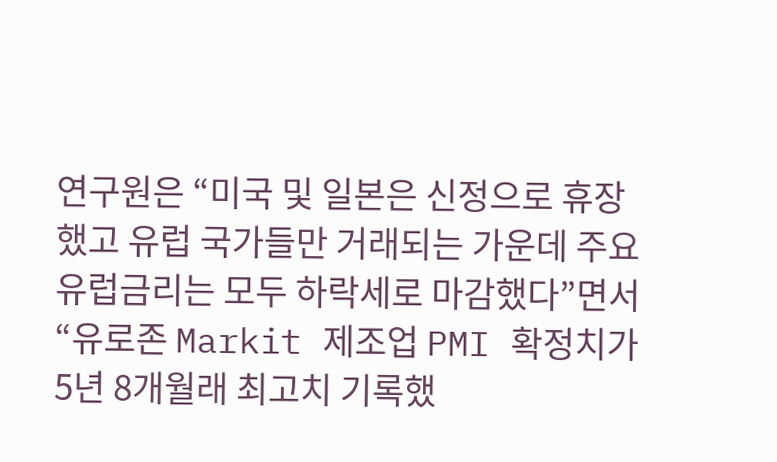연구원은 “미국 및 일본은 신정으로 휴장했고 유럽 국가들만 거래되는 가운데 주요 유럽금리는 모두 하락세로 마감했다”면서 “유로존 Markit 제조업 PMI 확정치가 5년 8개월래 최고치 기록했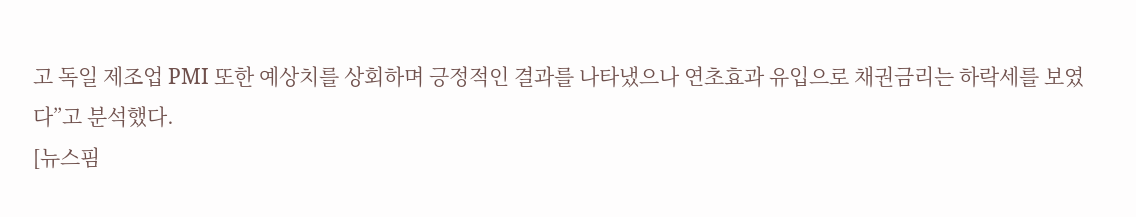고 독일 제조업 PMI 또한 예상치를 상회하며 긍정적인 결과를 나타냈으나 연초효과 유입으로 채권금리는 하락세를 보였다”고 분석했다.
[뉴스핌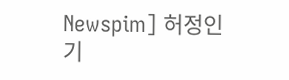Newspim] 허정인 기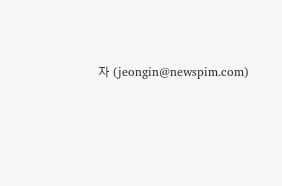자 (jeongin@newspim.com)